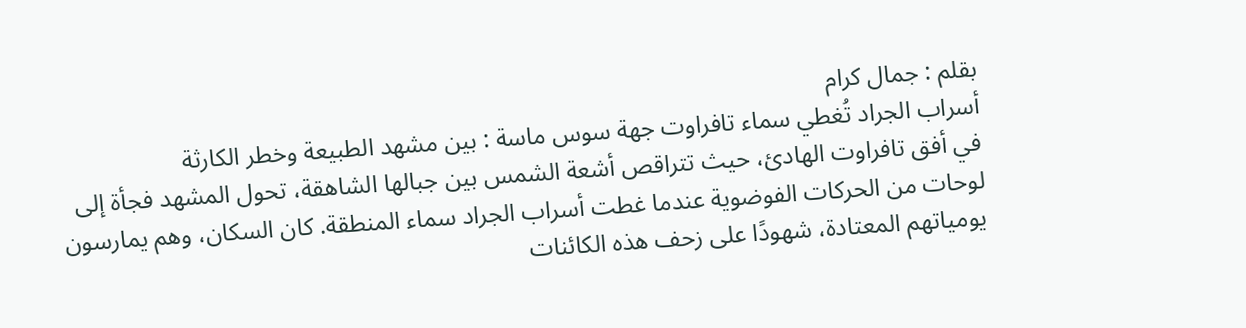بقلم : جمال كرام
أسراب الجراد تُغطي سماء تافراوت جهة سوس ماسة : بين مشهد الطبيعة وخطر الكارثة
في أفق تافراوت الهادئ، حيث تتراقص أشعة الشمس بين جبالها الشاهقة، تحول المشهد فجأة إلى لوحات من الحركات الفوضوية عندما غطت أسراب الجراد سماء المنطقة. كان السكان، وهم يمارسون يومياتهم المعتادة، شهودًا على زحف هذه الكائنات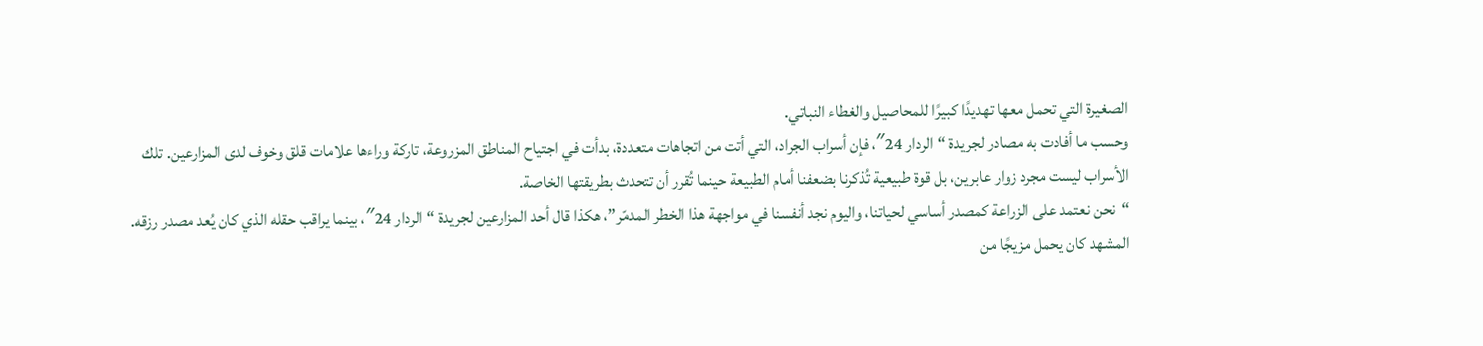الصغيرة التي تحمل معها تهديدًا كبيرًا للمحاصيل والغطاء النباتي.
وحسب ما أفادت به مصادر لجريدة “الردار 24″، فإن أسراب الجراد، التي أتت من اتجاهات متعددة، بدأت في اجتياح المناطق المزروعة، تاركة وراءها علامات قلق وخوف لدى المزارعين. تلك الأسراب ليست مجرد زوار عابرين، بل قوة طبيعية تُذكرنا بضعفنا أمام الطبيعة حينما تُقرر أن تتحدث بطريقتها الخاصة.
“نحن نعتمد على الزراعة كمصدر أساسي لحياتنا، واليوم نجد أنفسنا في مواجهة هذا الخطر المدمّر”، هكذا قال أحد المزارعين لجريدة “الردار 24″، بينما يراقب حقله الذي كان يُعد مصدر رزقه. المشهد كان يحمل مزيجًا من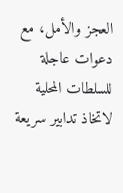العجز والأمل، مع دعوات عاجلة للسلطات المحلية لاتخاذ تدابير سريعة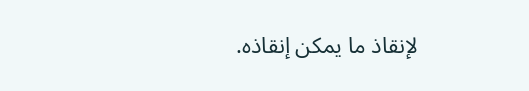لإنقاذ ما يمكن إنقاذه.